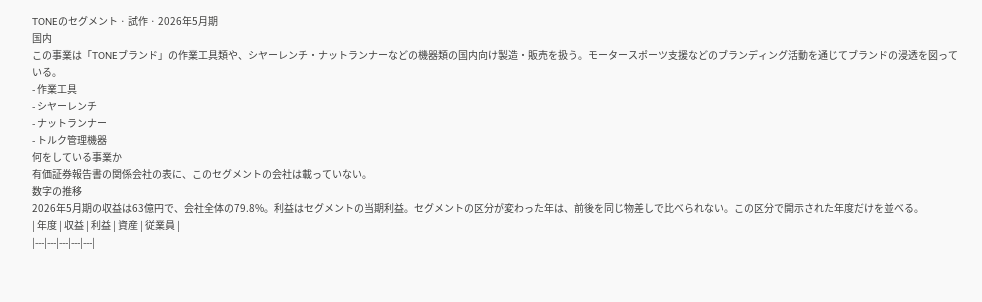TONEのセグメント · 試作 · 2026年5月期
国内
この事業は「TONEブランド」の作業工具類や、シヤーレンチ・ナットランナーなどの機器類の国内向け製造・販売を扱う。モータースポーツ支援などのブランディング活動を通じてブランドの浸透を図っている。
- 作業工具
- シヤーレンチ
- ナットランナー
- トルク管理機器
何をしている事業か
有価証券報告書の関係会社の表に、このセグメントの会社は載っていない。
数字の推移
2026年5月期の収益は63億円で、会社全体の79.8%。利益はセグメントの当期利益。セグメントの区分が変わった年は、前後を同じ物差しで比べられない。この区分で開示された年度だけを並べる。
| 年度 | 収益 | 利益 | 資産 | 従業員 |
|---|---|---|---|---|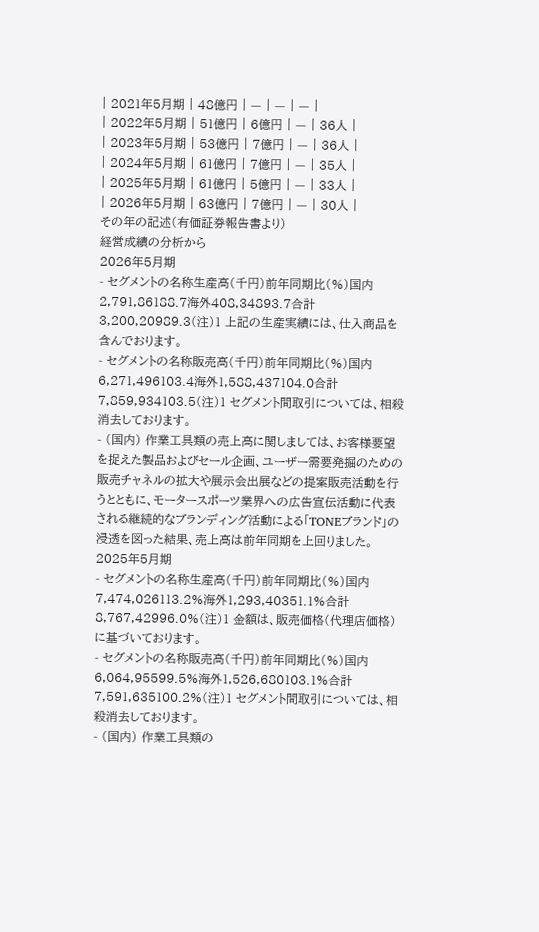| 2021年5月期 | 48億円 | — | — | — |
| 2022年5月期 | 51億円 | 6億円 | — | 36人 |
| 2023年5月期 | 53億円 | 7億円 | — | 36人 |
| 2024年5月期 | 61億円 | 7億円 | — | 35人 |
| 2025年5月期 | 61億円 | 5億円 | — | 33人 |
| 2026年5月期 | 63億円 | 7億円 | — | 30人 |
その年の記述(有価証券報告書より)
経営成績の分析から
2026年5月期
- セグメントの名称生産高(千円)前年同期比(%)国内2,791,86188.7海外408,34893.7合計3,200,20989.3(注)1 上記の生産実績には、仕入商品を含んでおります。
- セグメントの名称販売高(千円)前年同期比(%)国内6,271,496103.4海外1,588,437104.0合計7,859,934103.5(注)1 セグメント間取引については、相殺消去しております。
- (国内) 作業工具類の売上高に関しましては、お客様要望を捉えた製品およびセール企画、ユーザー需要発掘のための販売チャネルの拡大や展示会出展などの提案販売活動を行うとともに、モータースポーツ業界への広告宣伝活動に代表される継続的なブランディング活動による「TONEブランド」の浸透を図った結果、売上高は前年同期を上回りました。
2025年5月期
- セグメントの名称生産高(千円)前年同期比(%)国内7,474,026113.2%海外1,293,40351.1%合計8,767,42996.0%(注)1 金額は、販売価格(代理店価格)に基づいております。
- セグメントの名称販売高(千円)前年同期比(%)国内6,064,95599.5%海外1,526,680103.1%合計7,591,635100.2%(注)1 セグメント間取引については、相殺消去しております。
- (国内) 作業工具類の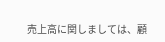売上高に関しましては、顧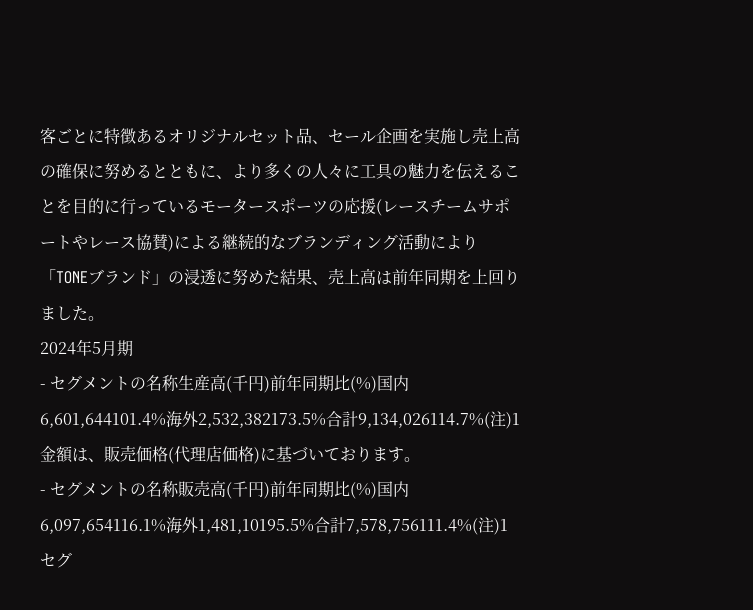客ごとに特徴あるオリジナルセット品、セール企画を実施し売上高の確保に努めるとともに、より多くの人々に工具の魅力を伝えることを目的に行っているモータースポーツの応援(レースチームサポートやレース協賛)による継続的なブランディング活動により「TONEブランド」の浸透に努めた結果、売上高は前年同期を上回りました。
2024年5月期
- セグメントの名称生産高(千円)前年同期比(%)国内6,601,644101.4%海外2,532,382173.5%合計9,134,026114.7%(注)1 金額は、販売価格(代理店価格)に基づいております。
- セグメントの名称販売高(千円)前年同期比(%)国内6,097,654116.1%海外1,481,10195.5%合計7,578,756111.4%(注)1 セグ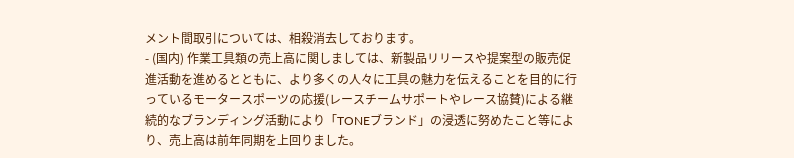メント間取引については、相殺消去しております。
- (国内) 作業工具類の売上高に関しましては、新製品リリースや提案型の販売促進活動を進めるとともに、より多くの人々に工具の魅力を伝えることを目的に行っているモータースポーツの応援(レースチームサポートやレース協賛)による継続的なブランディング活動により「TONEブランド」の浸透に努めたこと等により、売上高は前年同期を上回りました。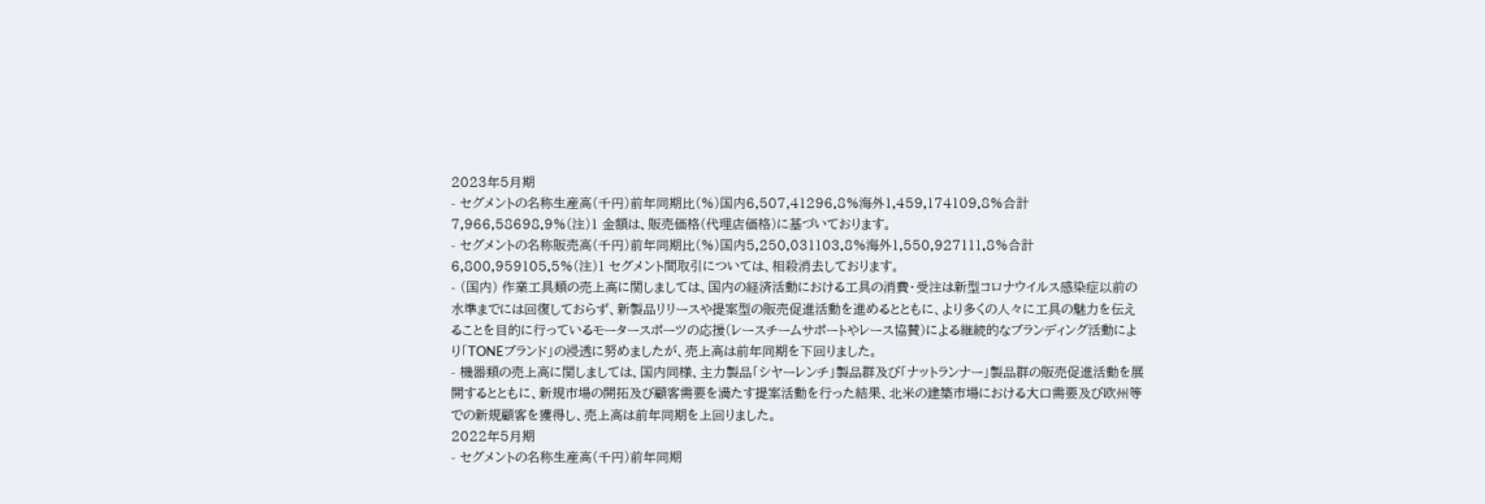2023年5月期
- セグメントの名称生産高(千円)前年同期比(%)国内6,507,41296.8%海外1,459,174109.8%合計7,966,58698.9%(注)1 金額は、販売価格(代理店価格)に基づいております。
- セグメントの名称販売高(千円)前年同期比(%)国内5,250,031103.8%海外1,550,927111.8%合計6,800,959105.5%(注)1 セグメント間取引については、相殺消去しております。
- (国内) 作業工具類の売上高に関しましては、国内の経済活動における工具の消費・受注は新型コロナウイルス感染症以前の水準までには回復しておらず、新製品リリースや提案型の販売促進活動を進めるとともに、より多くの人々に工具の魅力を伝えることを目的に行っているモータースポーツの応援(レースチームサポートやレース協賛)による継続的なブランディング活動により「TONEブランド」の浸透に努めましたが、売上高は前年同期を下回りました。
- 機器類の売上高に関しましては、国内同様、主力製品「シヤーレンチ」製品群及び「ナットランナー」製品群の販売促進活動を展開するとともに、新規市場の開拓及び顧客需要を満たす提案活動を行った結果、北米の建築市場における大口需要及び欧州等での新規顧客を獲得し、売上高は前年同期を上回りました。
2022年5月期
- セグメントの名称生産高(千円)前年同期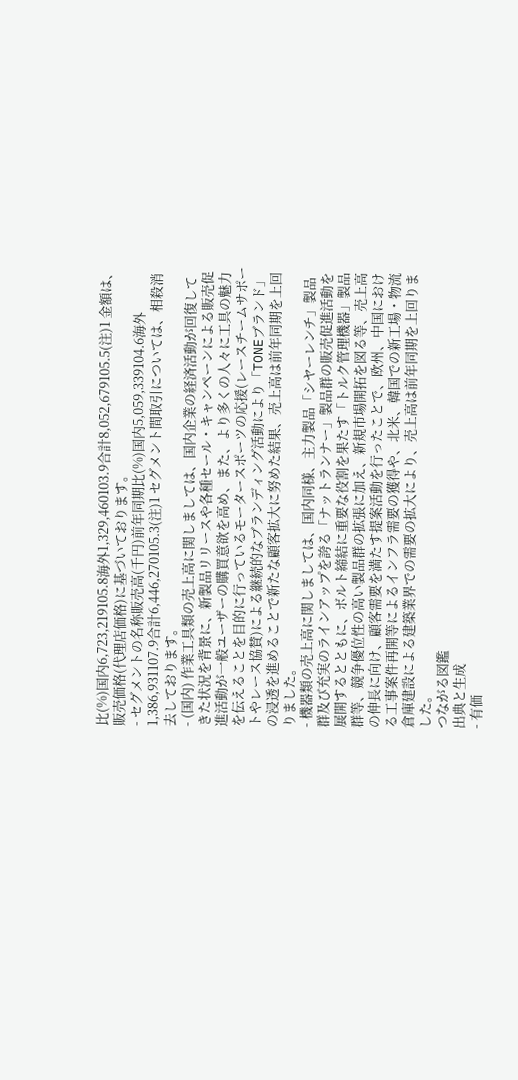比(%)国内6,723,219105.8海外1,329,460103.9合計8,052,679105.5(注)1 金額は、販売価格(代理店価格)に基づいております。
- セグメントの名称販売高(千円)前年同期比(%)国内5,059,339104.6海外1,386,931107.9合計6,446,270105.3(注)1 セグメント間取引については、相殺消去しております。
- (国内) 作業工具類の売上高に関しましては、国内企業の経済活動が回復してきた状況を背景に、新製品リリースや各種セール・キャンペーンによる販売促進活動が一般ユーザーの購買意欲を高め、また、より多くの人々に工具の魅力を伝えることを目的に行っているモータースポーツの応援(レースチームサポートやレース協賛)による継続的なブランディング活動により「TONEブランド」の浸透を進めることで新たな顧客拡大に努めた結果、売上高は前年同期を上回りました。
- 機器類の売上高に関しましては、国内同様、主力製品「シヤーレンチ」製品群及び充実のラインアップを誇る「ナットランナー」製品群の販売促進活動を展開するとともに、ボルト締結に重要な役割を果たす「トルク管理機器」製品群等、競争優位性の高い製品群の拡張に加え、新規市場開拓を図る等、売上高の伸長に向け、顧客需要を満たす提案活動を行ったことで、欧州、中国における工事案件再開等によるインフラ需要の獲得や、北米、韓国での新工場・物流倉庫建設による建築業界での需要の拡大により、売上高は前年同期を上回りました。
つながる図鑑
出典と生成
- 有価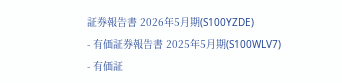証券報告書 2026年5月期(S100YZDE)
- 有価証券報告書 2025年5月期(S100WLV7)
- 有価証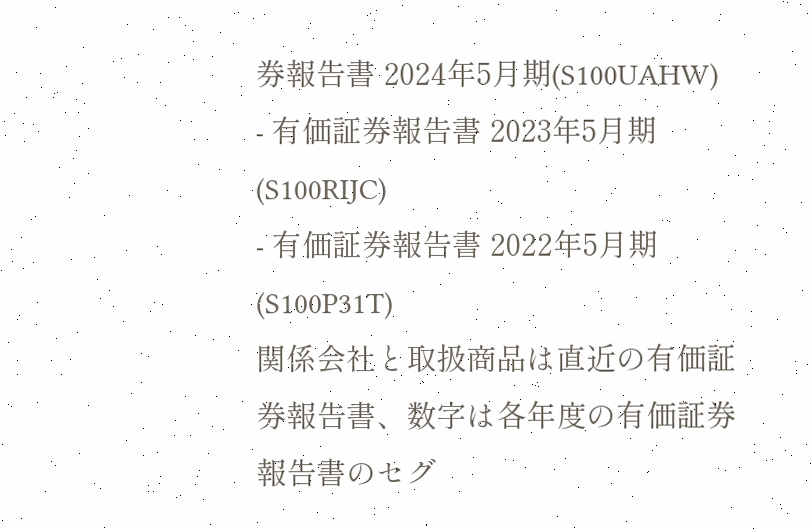券報告書 2024年5月期(S100UAHW)
- 有価証券報告書 2023年5月期(S100RIJC)
- 有価証券報告書 2022年5月期(S100P31T)
関係会社と取扱商品は直近の有価証券報告書、数字は各年度の有価証券報告書のセグ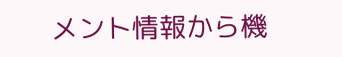メント情報から機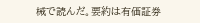械で読んだ。要約は有価証券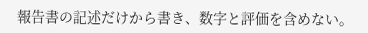報告書の記述だけから書き、数字と評価を含めない。